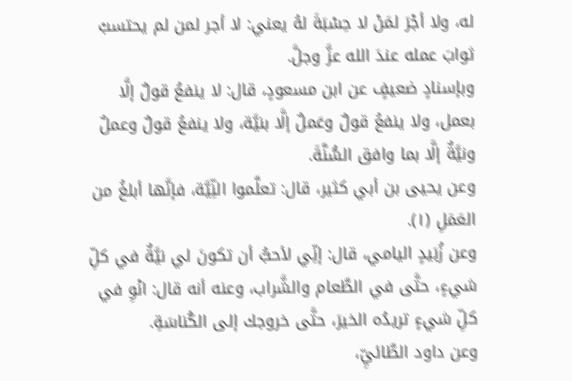له، ولا أجْرَ لمَنْ لا حِسْبَةَ لهُ يعني: لا أجر لمن لم يحتسبْ ثوابَ عمله عندَ الله عزَّ وجلَّ.
وبإسنادٍ ضعيفٍ عن ابن مسعودٍ، قال: لا ينفعُ قولٌ إلَّا بعمل، ولا ينفعُ قولٌ وعَملٌ إلَّا بنيَّة، ولا ينفعُ قولٌ وعملٌ ونيَّةٌ إلَّا بما وافق السُّنَّةَ.
وعن يحيى بن أبي كثير، قال: تعلَّموا النِّيَّة، فإنَّها أبلغُ من العَمَلِ (١).
وعن زُبَيدٍ اليامي، قال: إنِّي لأحبُّ أن تكونَ لي نيَّةٌ في كلِّ شيءٍ، حتَّى في الطَّعام والشَّراب، وعنه أنه قال: انْوِ في كلِّ شيءٍ تريدُه الخيرَ، حتَّى خروجك إلى الكُناسَةِ.
وعن داود الطَّائيِّ،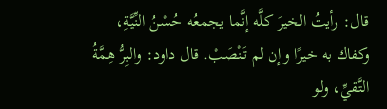قال: رأيتُ الخيرَ كلَّه إنَّما يجمعُه حُسْنُ النِّيَّةِ، وكفاك به خيرًا وإن لم تَنْصَبْ. قال داود: والبِرُّ هِمَّةُ التَّقيِّ، ولو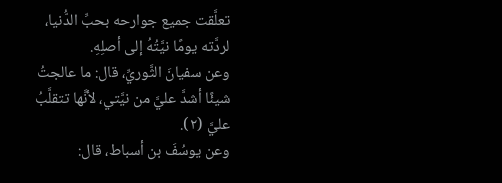تعلَّقت جميع جوارحه بحبِّ الدُّنيا، لردَّته يومًا نيَّتُهُ إلى أصلِهِ.
وعن سفيانَ الثَّوريِّ، قال: ما عالجتُ شيئًا أشدَّ عليَّ من نيَّتي، لأنَّها تتقلَّبُ عليَّ (٢).
وعن يوسُفَ بن أسباط، قال: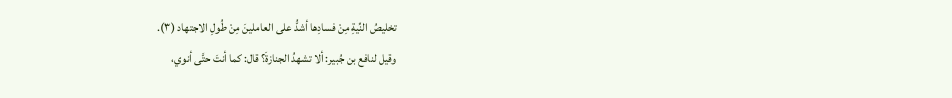تخليصُ النِّيةِ مِنْ فسادِها أشدُّ على العاملينَ مِنْ طُولِ الاجتهاد (٣).
وقيل لنافع بن جُبير: ألا تشهدُ الجنازةَ؟ قال: كما أنتَ حتَّى أنوي،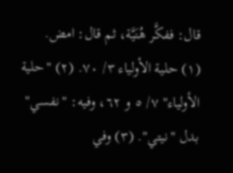قال: ففكَّر هُنَيَّة، ثم قال: امض.
(١) حلية الأولياء ٣/ ٧٠. (٢) "حلية الأولياء" ٧/ ٥ و ٦٢، وفيه: "نفسي" بدل "نيتي". (٣) وفي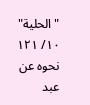"الحلية" ١٠/ ١٢١ نحوه عن عبد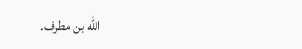الله بن مطرف.